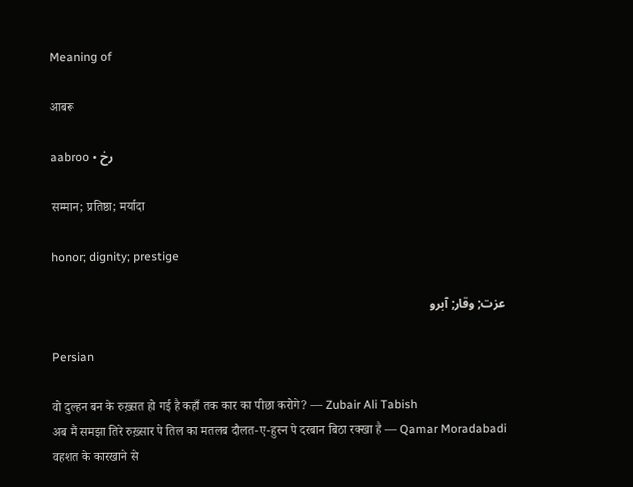Meaning of

आबरू

aabroo • رخ

सम्मान; प्रतिष्ठा; मर्यादा

honor; dignity; prestige

عزت; وقار; آبرو

Persian

वो दुल्हन बन के रुख़्सत हो गई है कहाँ तक कार का पीछा करोगे? — Zubair Ali Tabish
अब मैं समझा तिरे रुख़्सार पे तिल का मतलब दौलत-ए-हुस्न पे दरबान बिठा रक्खा है — Qamar Moradabadi
वहशत के कारखाने से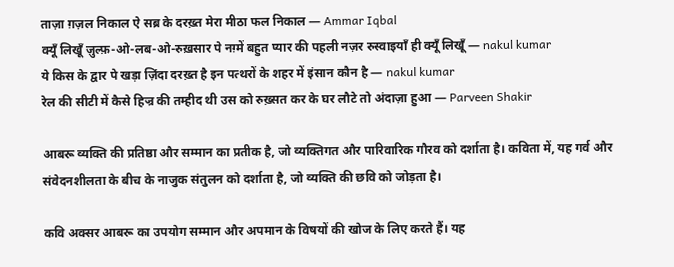ताज़ा ग़ज़ल निकाल ऐ सब्र के दरख़्त मेरा मीठा फल निकाल — Ammar Iqbal
क्यूँ लिखूँ ज़ुल्फ़-ओ-लब-ओ-रुख़सार पे नग़्में बहुत प्यार की पहली नज़र रुस्वाइयाँ ही क्यूँ लिखूँ — nakul kumar
ये किस के द्वार पे खड़ा ज़िंदा दरख़्त है इन पत्थरों के शहर में इंसान कौन है — nakul kumar
रेल की सीटी में कैसे हिज्र की तम्हीद थी उस को रुख़्सत कर के घर लौटे तो अंदाज़ा हुआ — Parveen Shakir

आबरू व्यक्ति की प्रतिष्ठा और सम्मान का प्रतीक है, जो व्यक्तिगत और पारिवारिक गौरव को दर्शाता है। कविता में, यह गर्व और संवेदनशीलता के बीच के नाजुक संतुलन को दर्शाता है, जो व्यक्ति की छवि को जोड़ता है।

कवि अक्सर आबरू का उपयोग सम्मान और अपमान के विषयों की खोज के लिए करते हैं। यह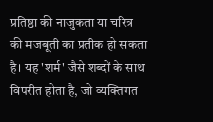प्रतिष्ठा की नाजुकता या चरित्र की मजबूती का प्रतीक हो सकता है। यह 'शर्म' जैसे शब्दों के साथ विपरीत होता है, जो व्यक्तिगत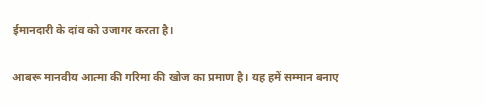ईमानदारी के दांव को उजागर करता है।

आबरू मानवीय आत्मा की गरिमा की खोज का प्रमाण है। यह हमें सम्मान बनाए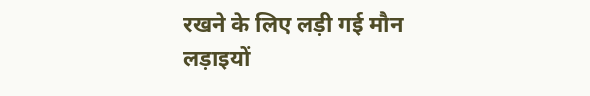रखने के लिए लड़ी गई मौन लड़ाइयों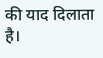की याद दिलाता है।